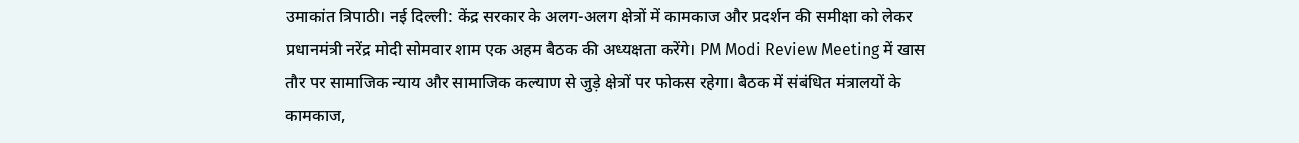उमाकांत त्रिपाठी। नई दिल्ली: केंद्र सरकार के अलग-अलग क्षेत्रों में कामकाज और प्रदर्शन की समीक्षा को लेकर प्रधानमंत्री नरेंद्र मोदी सोमवार शाम एक अहम बैठक की अध्यक्षता करेंगे। PM Modi Review Meeting में खास तौर पर सामाजिक न्याय और सामाजिक कल्याण से जुड़े क्षेत्रों पर फोकस रहेगा। बैठक में संबंधित मंत्रालयों के कामकाज,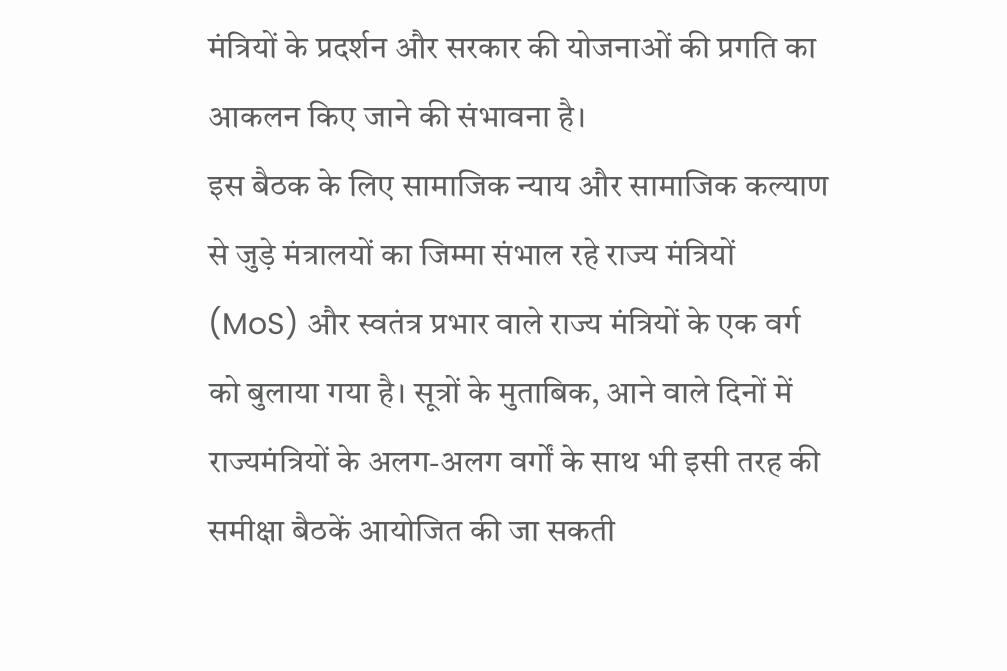मंत्रियों के प्रदर्शन और सरकार की योजनाओं की प्रगति का आकलन किए जाने की संभावना है।
इस बैठक के लिए सामाजिक न्याय और सामाजिक कल्याण से जुड़े मंत्रालयों का जिम्मा संभाल रहे राज्य मंत्रियों (MoS) और स्वतंत्र प्रभार वाले राज्य मंत्रियों के एक वर्ग को बुलाया गया है। सूत्रों के मुताबिक, आने वाले दिनों में राज्यमंत्रियों के अलग-अलग वर्गों के साथ भी इसी तरह की समीक्षा बैठकें आयोजित की जा सकती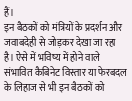हैं।
इन बैठकों को मंत्रियों के प्रदर्शन और जवाबदेही से जोड़कर देखा जा रहा है। ऐसे में भविष्य में होने वाले संभावित कैबिनेट विस्तार या फेरबदल के लिहाज से भी इन बैठकों को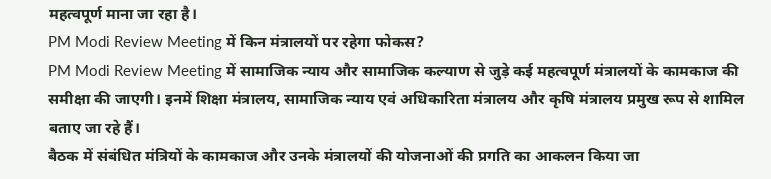महत्वपूर्ण माना जा रहा है।
PM Modi Review Meeting में किन मंत्रालयों पर रहेगा फोकस?
PM Modi Review Meeting में सामाजिक न्याय और सामाजिक कल्याण से जुड़े कई महत्वपूर्ण मंत्रालयों के कामकाज की समीक्षा की जाएगी। इनमें शिक्षा मंत्रालय, सामाजिक न्याय एवं अधिकारिता मंत्रालय और कृषि मंत्रालय प्रमुख रूप से शामिल बताए जा रहे हैं।
बैठक में संबंधित मंत्रियों के कामकाज और उनके मंत्रालयों की योजनाओं की प्रगति का आकलन किया जा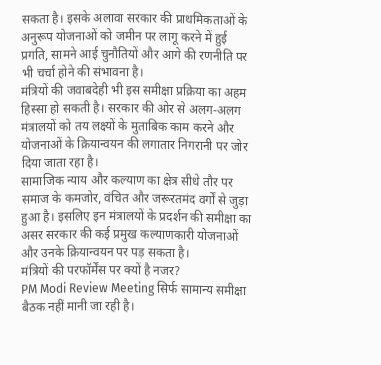सकता है। इसके अलावा सरकार की प्राथमिकताओं के अनुरूप योजनाओं को जमीन पर लागू करने में हुई प्रगति, सामने आई चुनौतियों और आगे की रणनीति पर भी चर्चा होने की संभावना है।
मंत्रियों की जवाबदेही भी इस समीक्षा प्रक्रिया का अहम हिस्सा हो सकती है। सरकार की ओर से अलग-अलग मंत्रालयों को तय लक्ष्यों के मुताबिक काम करने और योजनाओं के क्रियान्वयन की लगातार निगरानी पर जोर दिया जाता रहा है।
सामाजिक न्याय और कल्याण का क्षेत्र सीधे तौर पर समाज के कमजोर, वंचित और जरूरतमंद वर्गों से जुड़ा हुआ है। इसलिए इन मंत्रालयों के प्रदर्शन की समीक्षा का असर सरकार की कई प्रमुख कल्याणकारी योजनाओं और उनके क्रियान्वयन पर पड़ सकता है।
मंत्रियों की परफॉर्मेंस पर क्यों है नजर?
PM Modi Review Meeting सिर्फ सामान्य समीक्षा बैठक नहीं मानी जा रही है।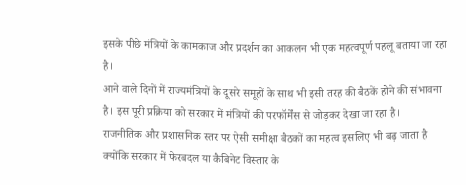इसके पीछे मंत्रियों के कामकाज और प्रदर्शन का आकलन भी एक महत्वपूर्ण पहलू बताया जा रहा है।
आने वाले दिनों में राज्यमंत्रियों के दूसरे समूहों के साथ भी इसी तरह की बैठकें होने की संभावना है। इस पूरी प्रक्रिया को सरकार में मंत्रियों की परफॉर्मेंस से जोड़कर देखा जा रहा है।
राजनीतिक और प्रशासनिक स्तर पर ऐसी समीक्षा बैठकों का महत्व इसलिए भी बढ़ जाता है क्योंकि सरकार में फेरबदल या कैबिनेट विस्तार के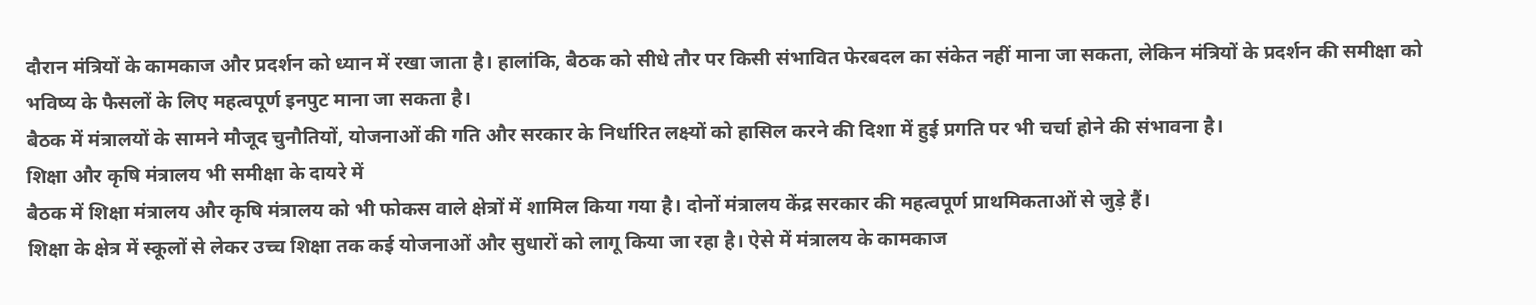दौरान मंत्रियों के कामकाज और प्रदर्शन को ध्यान में रखा जाता है। हालांकि, बैठक को सीधे तौर पर किसी संभावित फेरबदल का संकेत नहीं माना जा सकता, लेकिन मंत्रियों के प्रदर्शन की समीक्षा को भविष्य के फैसलों के लिए महत्वपूर्ण इनपुट माना जा सकता है।
बैठक में मंत्रालयों के सामने मौजूद चुनौतियों, योजनाओं की गति और सरकार के निर्धारित लक्ष्यों को हासिल करने की दिशा में हुई प्रगति पर भी चर्चा होने की संभावना है।
शिक्षा और कृषि मंत्रालय भी समीक्षा के दायरे में
बैठक में शिक्षा मंत्रालय और कृषि मंत्रालय को भी फोकस वाले क्षेत्रों में शामिल किया गया है। दोनों मंत्रालय केंद्र सरकार की महत्वपूर्ण प्राथमिकताओं से जुड़े हैं।
शिक्षा के क्षेत्र में स्कूलों से लेकर उच्च शिक्षा तक कई योजनाओं और सुधारों को लागू किया जा रहा है। ऐसे में मंत्रालय के कामकाज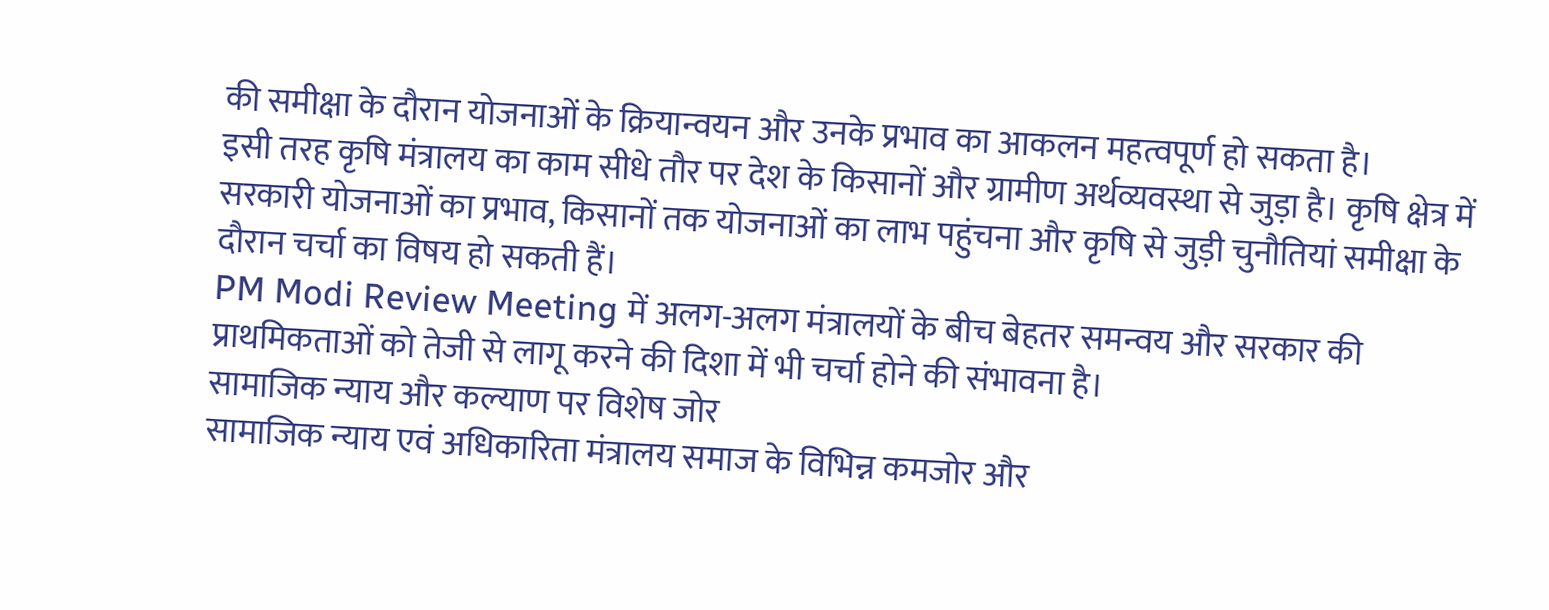की समीक्षा के दौरान योजनाओं के क्रियान्वयन और उनके प्रभाव का आकलन महत्वपूर्ण हो सकता है।
इसी तरह कृषि मंत्रालय का काम सीधे तौर पर देश के किसानों और ग्रामीण अर्थव्यवस्था से जुड़ा है। कृषि क्षेत्र में सरकारी योजनाओं का प्रभाव, किसानों तक योजनाओं का लाभ पहुंचना और कृषि से जुड़ी चुनौतियां समीक्षा के दौरान चर्चा का विषय हो सकती हैं।
PM Modi Review Meeting में अलग-अलग मंत्रालयों के बीच बेहतर समन्वय और सरकार की प्राथमिकताओं को तेजी से लागू करने की दिशा में भी चर्चा होने की संभावना है।
सामाजिक न्याय और कल्याण पर विशेष जोर
सामाजिक न्याय एवं अधिकारिता मंत्रालय समाज के विभिन्न कमजोर और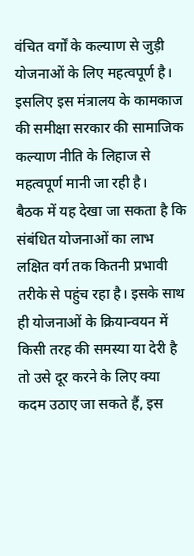वंचित वर्गों के कल्याण से जुड़ी योजनाओं के लिए महत्वपूर्ण है। इसलिए इस मंत्रालय के कामकाज की समीक्षा सरकार की सामाजिक कल्याण नीति के लिहाज से महत्वपूर्ण मानी जा रही है।
बैठक में यह देखा जा सकता है कि संबंधित योजनाओं का लाभ लक्षित वर्ग तक कितनी प्रभावी तरीके से पहुंच रहा है। इसके साथ ही योजनाओं के क्रियान्वयन में किसी तरह की समस्या या देरी है तो उसे दूर करने के लिए क्या कदम उठाए जा सकते हैं, इस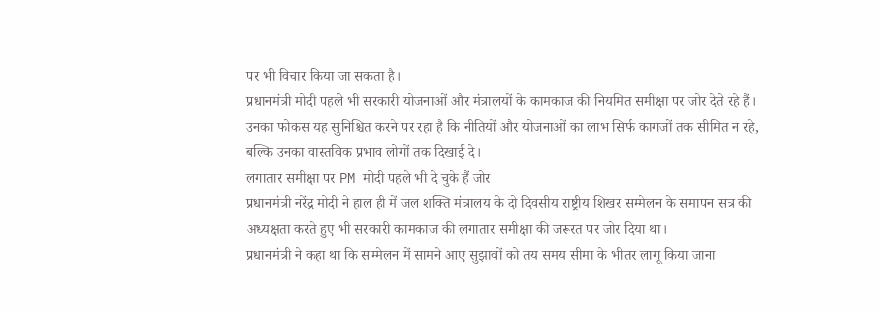पर भी विचार किया जा सकता है।
प्रधानमंत्री मोदी पहले भी सरकारी योजनाओं और मंत्रालयों के कामकाज की नियमित समीक्षा पर जोर देते रहे हैं। उनका फोकस यह सुनिश्चित करने पर रहा है कि नीतियों और योजनाओं का लाभ सिर्फ कागजों तक सीमित न रहे, बल्कि उनका वास्तविक प्रभाव लोगों तक दिखाई दे।
लगातार समीक्षा पर PM मोदी पहले भी दे चुके हैं जोर
प्रधानमंत्री नरेंद्र मोदी ने हाल ही में जल शक्ति मंत्रालय के दो दिवसीय राष्ट्रीय शिखर सम्मेलन के समापन सत्र की अध्यक्षता करते हुए भी सरकारी कामकाज की लगातार समीक्षा की जरूरत पर जोर दिया था।
प्रधानमंत्री ने कहा था कि सम्मेलन में सामने आए सुझावों को तय समय सीमा के भीतर लागू किया जाना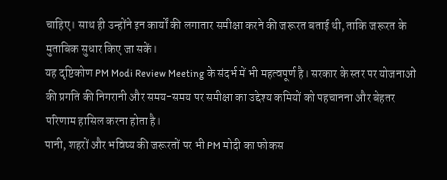चाहिए। साथ ही उन्होंने इन कार्यों की लगातार समीक्षा करने की जरूरत बताई थी, ताकि जरूरत के मुताबिक सुधार किए जा सकें।
यह दृष्टिकोण PM Modi Review Meeting के संदर्भ में भी महत्वपूर्ण है। सरकार के स्तर पर योजनाओं की प्रगति की निगरानी और समय-समय पर समीक्षा का उद्देश्य कमियों को पहचानना और बेहतर परिणाम हासिल करना होता है।
पानी, शहरों और भविष्य की जरूरतों पर भी PM मोदी का फोकस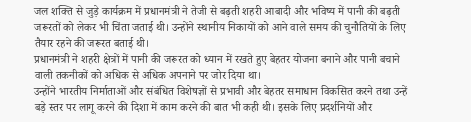जल शक्ति से जुड़े कार्यक्रम में प्रधानमंत्री ने तेजी से बढ़ती शहरी आबादी और भविष्य में पानी की बढ़ती जरूरतों को लेकर भी चिंता जताई थी। उन्होंने स्थानीय निकायों को आने वाले समय की चुनौतियों के लिए तैयार रहने की जरूरत बताई थी।
प्रधानमंत्री ने शहरी क्षेत्रों में पानी की जरूरत को ध्यान में रखते हुए बेहतर योजना बनाने और पानी बचाने वाली तकनीकों को अधिक से अधिक अपनाने पर जोर दिया था।
उन्होंने भारतीय निर्माताओं और संबंधित विशेषज्ञों से प्रभावी और बेहतर समाधान विकसित करने तथा उन्हें बड़े स्तर पर लागू करने की दिशा में काम करने की बात भी कही थी। इसके लिए प्रदर्शनियों और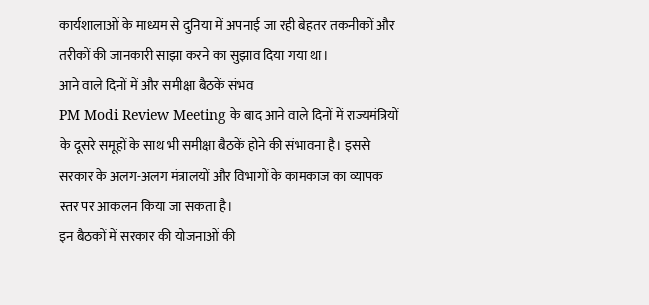कार्यशालाओं के माध्यम से दुनिया में अपनाई जा रही बेहतर तकनीकों और तरीकों की जानकारी साझा करने का सुझाव दिया गया था।
आने वाले दिनों में और समीक्षा बैठकें संभव
PM Modi Review Meeting के बाद आने वाले दिनों में राज्यमंत्रियों के दूसरे समूहों के साथ भी समीक्षा बैठकें होने की संभावना है। इससे सरकार के अलग-अलग मंत्रालयों और विभागों के कामकाज का व्यापक स्तर पर आकलन किया जा सकता है।
इन बैठकों में सरकार की योजनाओं की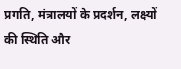प्रगति, मंत्रालयों के प्रदर्शन, लक्ष्यों की स्थिति और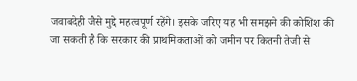जवाबदेही जैसे मुद्दे महत्वपूर्ण रहेंगे। इसके जरिए यह भी समझने की कोशिश की जा सकती है कि सरकार की प्राथमिकताओं को जमीन पर कितनी तेजी से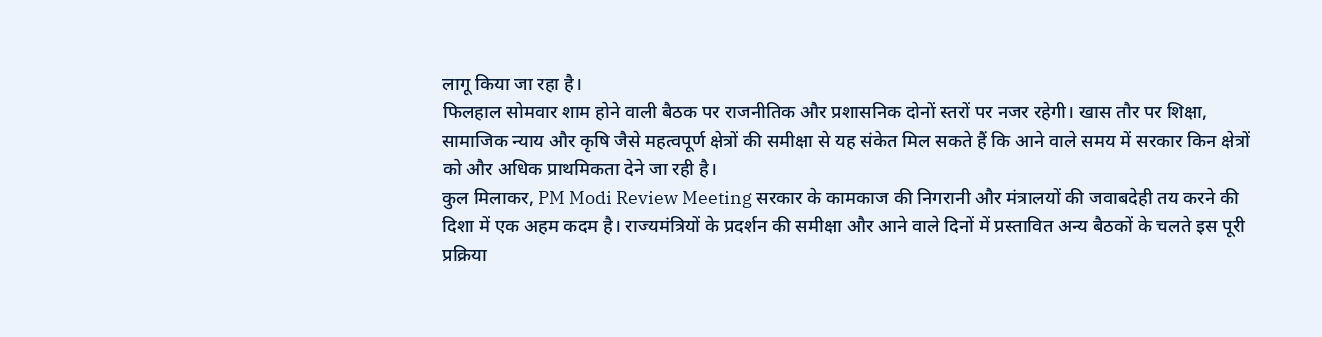लागू किया जा रहा है।
फिलहाल सोमवार शाम होने वाली बैठक पर राजनीतिक और प्रशासनिक दोनों स्तरों पर नजर रहेगी। खास तौर पर शिक्षा, सामाजिक न्याय और कृषि जैसे महत्वपूर्ण क्षेत्रों की समीक्षा से यह संकेत मिल सकते हैं कि आने वाले समय में सरकार किन क्षेत्रों को और अधिक प्राथमिकता देने जा रही है।
कुल मिलाकर, PM Modi Review Meeting सरकार के कामकाज की निगरानी और मंत्रालयों की जवाबदेही तय करने की दिशा में एक अहम कदम है। राज्यमंत्रियों के प्रदर्शन की समीक्षा और आने वाले दिनों में प्रस्तावित अन्य बैठकों के चलते इस पूरी प्रक्रिया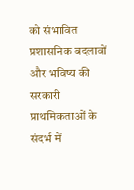को संभावित प्रशासनिक बदलावों और भविष्य की सरकारी प्राथमिकताओं के संदर्भ में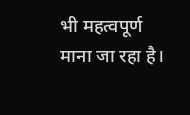भी महत्वपूर्ण माना जा रहा है।